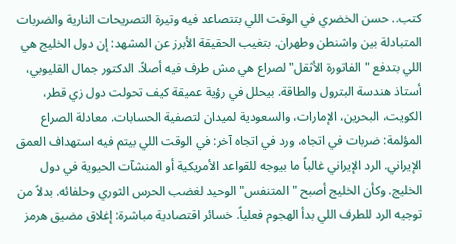كتب.. حسن الخضري في الوقت اللي بتتصاعد فيه وتيرة التصريحات النارية والضربات المتبادلة بين واشنطن وطهران. بتغيب الحقيقة الأبرز عن المشهد: إن دول الخليج هي اللي بتدفع "الفاتورة الأثقل" لصراع هي مش طرف فيه أصلاً. الدكتور جمال القليوبي، أستاذ هندسة البترول والطاقة. بيحلل في رؤية عميقة كيف تحولت دول زي قطر، الكويت، البحرين، الإمارات، والسعودية لميدان لتصفية الحسابات. معادلة الصراع المؤلمة: ضربات في اتجاه، ورد في اتجاه آخر: في الوقت اللي بيتم فيه استهداف العمق الإيراني. الرد الإيراني غالباً ما بيوجه للقواعد الأمريكية أو المنشآت الحيوية في دول الخليج. وكأن الخليج أصبح "المتنفس" الوحيد لغضب الحرس الثوري وحلفائه. بدلاً من توجيه الرد للطرف اللي بدأ الهجوم فعلياً. خسائر اقتصادية مباشرة: إغلاق مضيق هرمز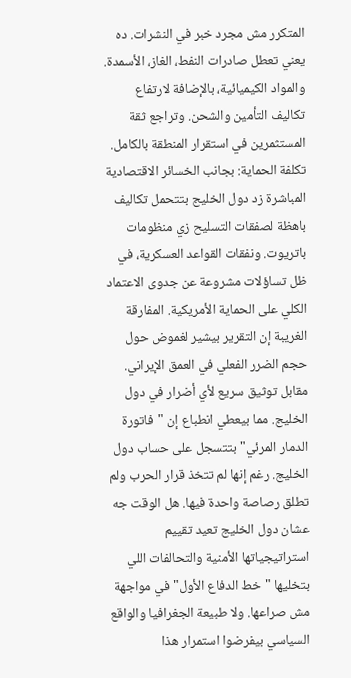المتكرر مش مجرد خبر في النشرات. ده يعني تعطل صادرات النفط، الغاز، الأسمدة. والمواد الكيميائية، بالإضافة لارتفاع تكاليف التأمين والشحن. وتراجع ثقة المستثمرين في استقرار المنطقة بالكامل. تكلفة الحماية: بجانب الخسائر الاقتصادية المباشرة زد دول الخليج بتتحمل تكاليف باهظة لصفقات التسليح زي منظومات باتريوت. ونفقات القواعد العسكرية، في ظل تساؤلات مشروعة عن جدوى الاعتماد الكلي على الحماية الأمريكية. المفارقة الغريبة إن التقرير بيشير لغموض حول حجم الضرر الفعلي في العمق الإيراني. مقابل توثيق سريع لأي أضرار في دول الخليج. مما بيعطي انطباع إن "فاتورة الدمار المرئي" بتتسجل على حساب دول الخليج. رغم إنها لم تتخذ قرار الحرب ولم تطلق رصاصة واحدة فيها. هل الوقت جه عشان دول الخليج تعيد تقييم استراتيجياتها الأمنية والتحالفات اللي بتخليها "خط الدفاع الأول" في مواجهة مش صراعها. ولا طبيعة الجغرافيا والواقع السياسي بيفرضوا استمرار هذا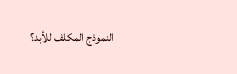النموذج المكلف للأبد؟